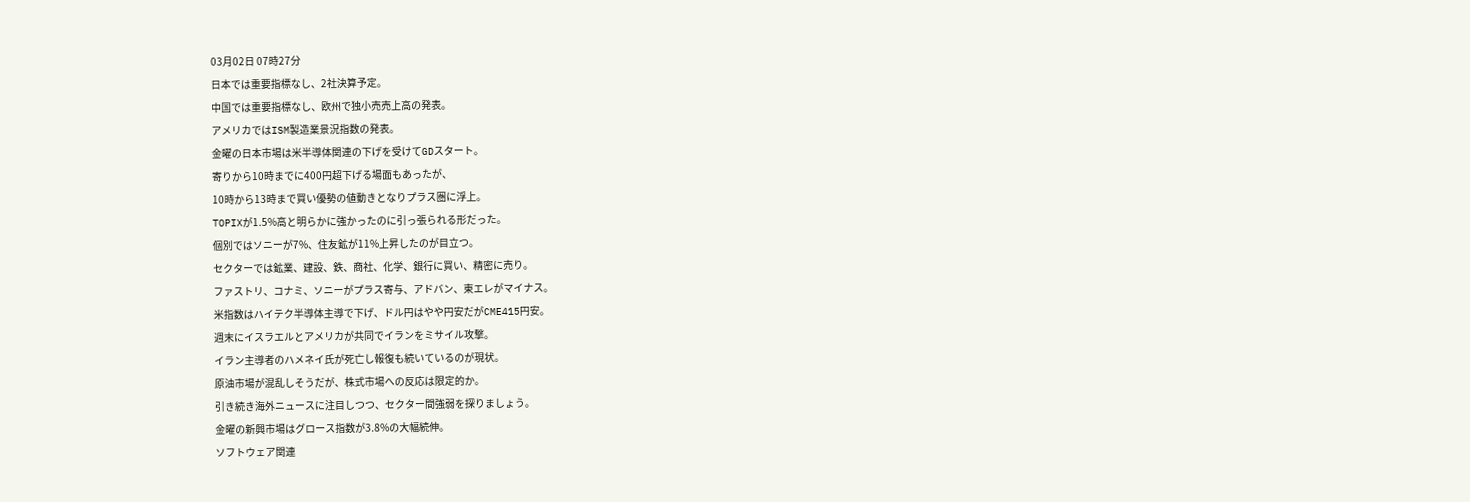03月02日 07時27分
日本では重要指標なし、2社決算予定。
中国では重要指標なし、欧州で独小売売上高の発表。
アメリカではISM製造業景況指数の発表。
金曜の日本市場は米半導体関連の下げを受けてGDスタート。
寄りから10時までに400円超下げる場面もあったが、
10時から13時まで買い優勢の値動きとなりプラス圏に浮上。
TOPIXが1.5%高と明らかに強かったのに引っ張られる形だった。
個別ではソニーが7%、住友鉱が11%上昇したのが目立つ。
セクターでは鉱業、建設、鉄、商社、化学、銀行に買い、精密に売り。
ファストリ、コナミ、ソニーがプラス寄与、アドバン、東エレがマイナス。
米指数はハイテク半導体主導で下げ、ドル円はやや円安だがCME415円安。
週末にイスラエルとアメリカが共同でイランをミサイル攻撃。
イラン主導者のハメネイ氏が死亡し報復も続いているのが現状。
原油市場が混乱しそうだが、株式市場への反応は限定的か。
引き続き海外ニュースに注目しつつ、セクター間強弱を探りましょう。
金曜の新興市場はグロース指数が3.8%の大幅続伸。
ソフトウェア関連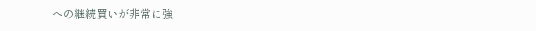への継続買いが非常に強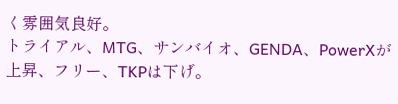く雰囲気良好。
トライアル、MTG、サンバイオ、GENDA、PowerXが上昇、フリー、TKPは下げ。